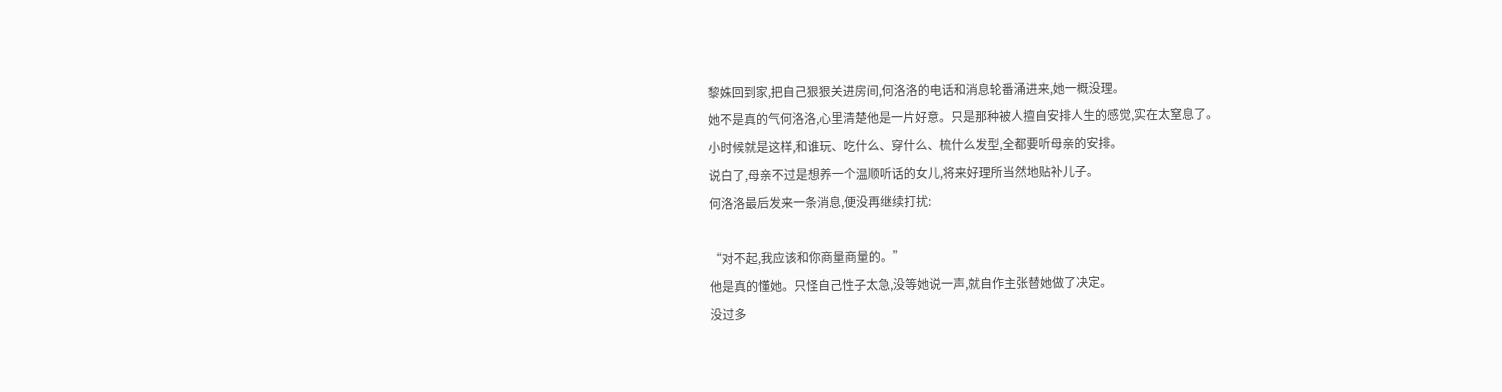黎姝回到家,把自己狠狠关进房间,何洛洛的电话和消息轮番涌进来,她一概没理。
她不是真的气何洛洛,心里清楚他是一片好意。只是那种被人擅自安排人生的感觉,实在太窒息了。
小时候就是这样,和谁玩、吃什么、穿什么、梳什么发型,全都要听母亲的安排。
说白了,母亲不过是想养一个温顺听话的女儿,将来好理所当然地贴补儿子。
何洛洛最后发来一条消息,便没再继续打扰:

“对不起,我应该和你商量商量的。”
他是真的懂她。只怪自己性子太急,没等她说一声,就自作主张替她做了决定。
没过多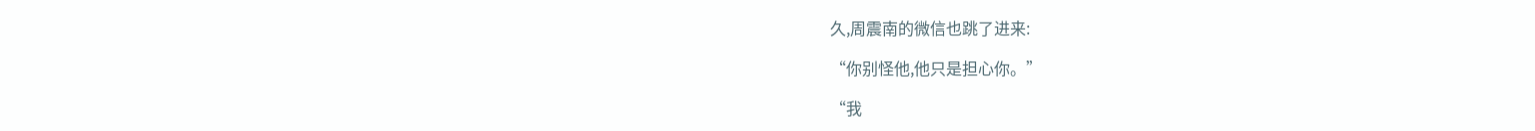久,周震南的微信也跳了进来:

“你别怪他,他只是担心你。”

“我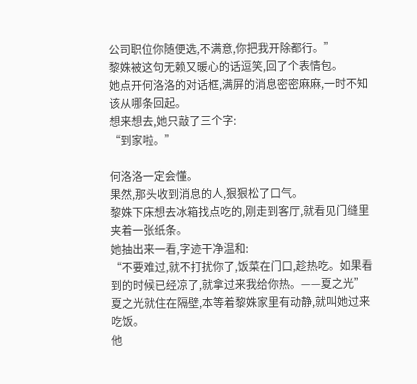公司职位你随便选,不满意,你把我开除都行。”
黎姝被这句无赖又暖心的话逗笑,回了个表情包。
她点开何洛洛的对话框,满屏的消息密密麻麻,一时不知该从哪条回起。
想来想去,她只敲了三个字:
“到家啦。”

何洛洛一定会懂。
果然,那头收到消息的人,狠狠松了口气。
黎姝下床想去冰箱找点吃的,刚走到客厅,就看见门缝里夹着一张纸条。
她抽出来一看,字迹干净温和:
“不要难过,就不打扰你了,饭菜在门口,趁热吃。如果看到的时候已经凉了,就拿过来我给你热。——夏之光”
夏之光就住在隔壁,本等着黎姝家里有动静,就叫她过来吃饭。
他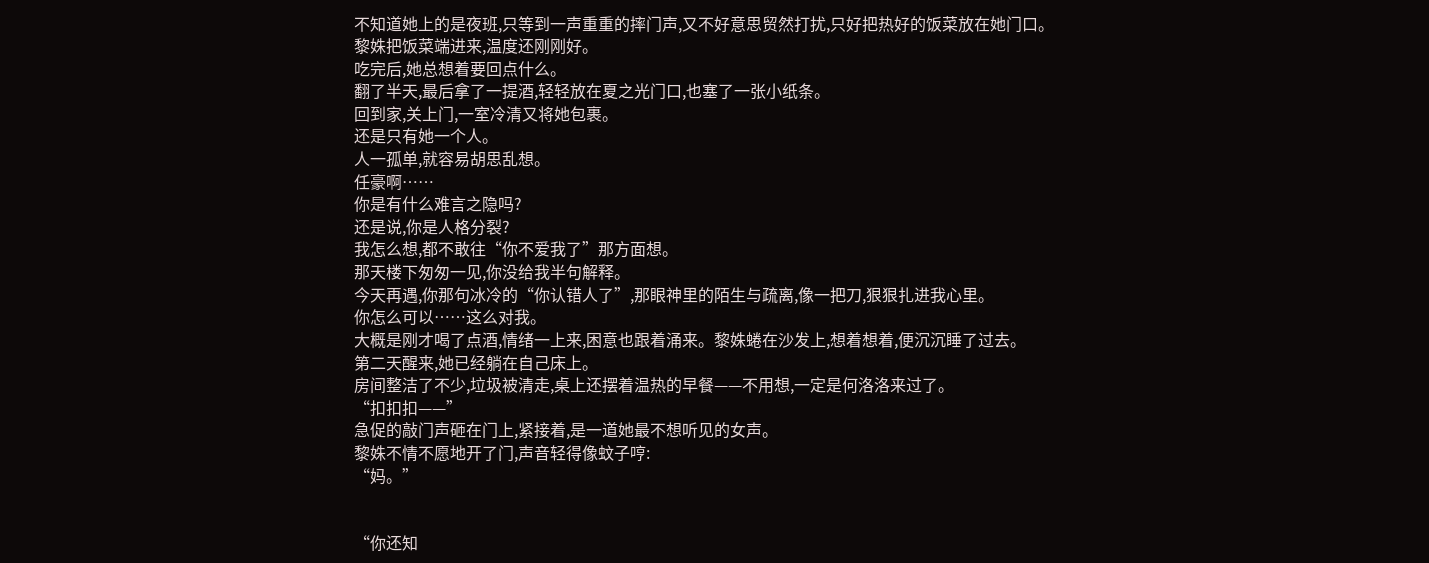不知道她上的是夜班,只等到一声重重的摔门声,又不好意思贸然打扰,只好把热好的饭菜放在她门口。
黎姝把饭菜端进来,温度还刚刚好。
吃完后,她总想着要回点什么。
翻了半天,最后拿了一提酒,轻轻放在夏之光门口,也塞了一张小纸条。
回到家,关上门,一室冷清又将她包裹。
还是只有她一个人。
人一孤单,就容易胡思乱想。
任豪啊……
你是有什么难言之隐吗?
还是说,你是人格分裂?
我怎么想,都不敢往“你不爱我了”那方面想。
那天楼下匆匆一见,你没给我半句解释。
今天再遇,你那句冰冷的“你认错人了”,那眼神里的陌生与疏离,像一把刀,狠狠扎进我心里。
你怎么可以……这么对我。
大概是刚才喝了点酒,情绪一上来,困意也跟着涌来。黎姝蜷在沙发上,想着想着,便沉沉睡了过去。
第二天醒来,她已经躺在自己床上。
房间整洁了不少,垃圾被清走,桌上还摆着温热的早餐——不用想,一定是何洛洛来过了。
“扣扣扣——”
急促的敲门声砸在门上,紧接着,是一道她最不想听见的女声。
黎姝不情不愿地开了门,声音轻得像蚊子哼:
“妈。”


“你还知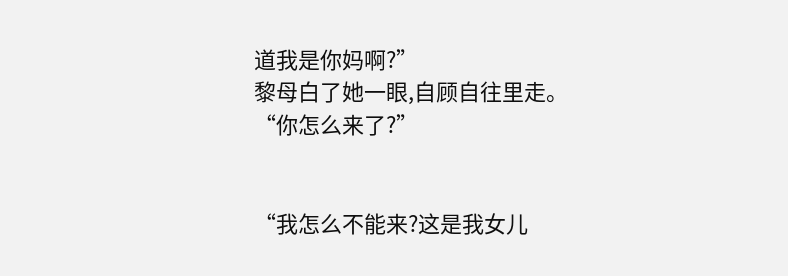道我是你妈啊?”
黎母白了她一眼,自顾自往里走。
“你怎么来了?”


“我怎么不能来?这是我女儿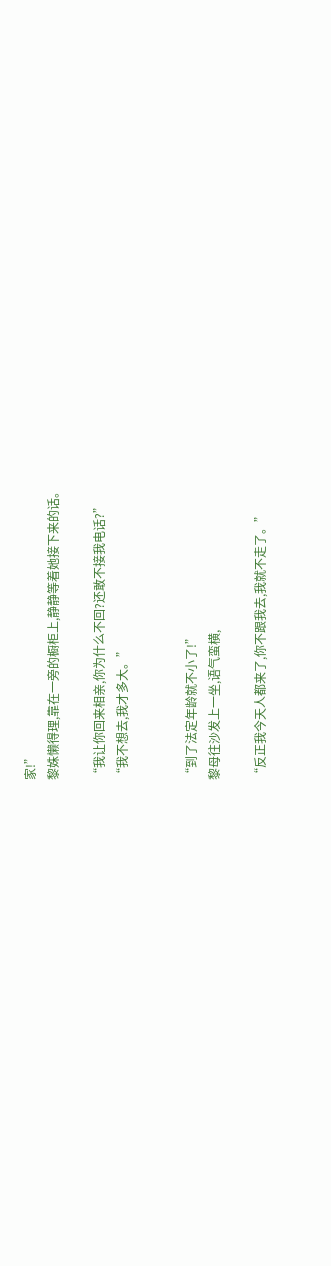家!”
黎姝懒得理,靠在一旁的橱柜上,静静等着她接下来的话。

“我让你回来相亲,你为什么不回?还敢不接我电话?”
“我不想去,我才多大。”


“到了法定年龄就不小了!”
黎母往沙发上一坐,语气蛮横,

“反正我今天人都来了,你不跟我去,我就不走了。”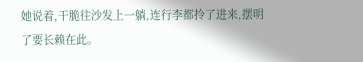她说着,干脆往沙发上一躺,连行李都拎了进来,摆明了要长赖在此。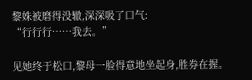黎姝被磨得没辙,深深吸了口气:
“行行行……我去。”

见她终于松口,黎母一脸得意地坐起身,胜券在握。